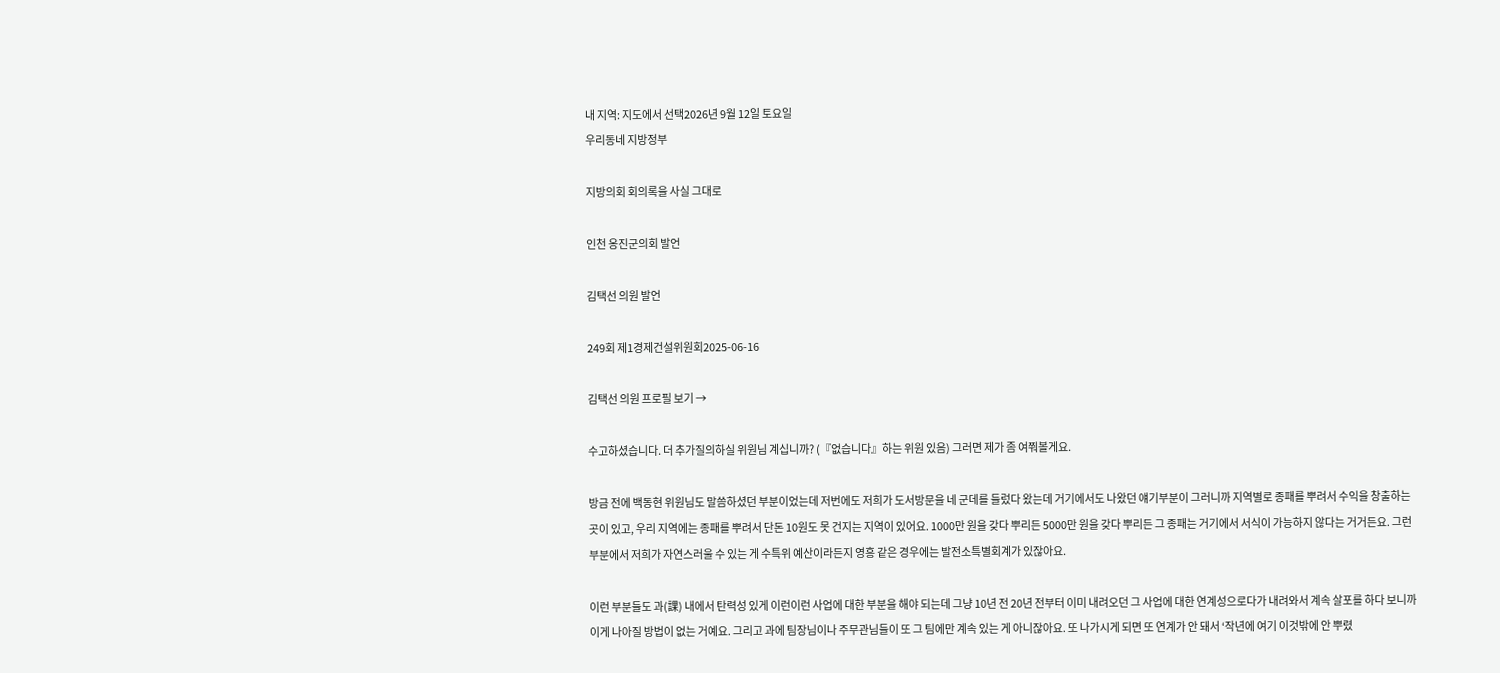내 지역: 지도에서 선택2026년 9월 12일 토요일
우리동네 지방정부

지방의회 회의록을 사실 그대로

인천 옹진군의회 발언

김택선 의원 발언

249회 제1경제건설위원회2025-06-16

김택선 의원 프로필 보기 →

수고하셨습니다. 더 추가질의하실 위원님 계십니까? (『없습니다』하는 위원 있음) 그러면 제가 좀 여쭤볼게요.

방금 전에 백동현 위원님도 말씀하셨던 부분이었는데 저번에도 저희가 도서방문을 네 군데를 들렀다 왔는데 거기에서도 나왔던 얘기부분이 그러니까 지역별로 종패를 뿌려서 수익을 창출하는 곳이 있고, 우리 지역에는 종패를 뿌려서 단돈 10원도 못 건지는 지역이 있어요. 1000만 원을 갖다 뿌리든 5000만 원을 갖다 뿌리든 그 종패는 거기에서 서식이 가능하지 않다는 거거든요. 그런 부분에서 저희가 자연스러울 수 있는 게 수특위 예산이라든지 영흥 같은 경우에는 발전소특별회계가 있잖아요.

이런 부분들도 과(課) 내에서 탄력성 있게 이런이런 사업에 대한 부분을 해야 되는데 그냥 10년 전 20년 전부터 이미 내려오던 그 사업에 대한 연계성으로다가 내려와서 계속 살포를 하다 보니까 이게 나아질 방법이 없는 거예요. 그리고 과에 팀장님이나 주무관님들이 또 그 팀에만 계속 있는 게 아니잖아요. 또 나가시게 되면 또 연계가 안 돼서 ‘작년에 여기 이것밖에 안 뿌렸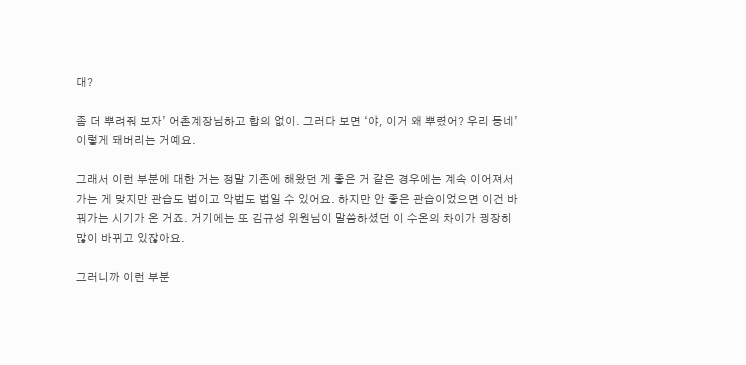대?

좀 더 뿌려줘 보자’ 어촌계장님하고 합의 없이. 그러다 보면 ‘야, 이거 왜 뿌렸어? 우리 동네’ 이렇게 돼버리는 거예요.

그래서 이런 부분에 대한 거는 정말 기존에 해왔던 게 좋은 거 같은 경우에는 계속 이어져서 가는 게 맞지만 관습도 법이고 악법도 법일 수 있어요. 하지만 안 좋은 관습이었으면 이건 바꿔가는 시기가 온 거죠. 거기에는 또 김규성 위원님이 말씀하셨던 이 수온의 차이가 굉장히 많이 바뀌고 있잖아요.

그러니까 이런 부분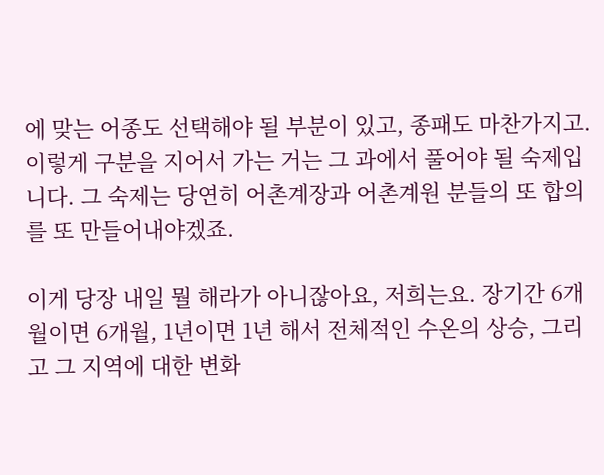에 맞는 어종도 선택해야 될 부분이 있고, 종패도 마찬가지고. 이렇게 구분을 지어서 가는 거는 그 과에서 풀어야 될 숙제입니다. 그 숙제는 당연히 어촌계장과 어촌계원 분들의 또 합의를 또 만들어내야겠죠.

이게 당장 내일 뭘 해라가 아니잖아요, 저희는요. 장기간 6개월이면 6개월, 1년이면 1년 해서 전체적인 수온의 상승, 그리고 그 지역에 대한 변화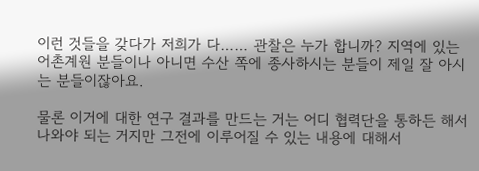이런 것들을 갖다가 저희가 다…… 관찰은 누가 합니까? 지역에 있는 어촌계원 분들이나 아니면 수산 쪽에 종사하시는 분들이 제일 잘 아시는 분들이잖아요.

물론 이거에 대한 연구 결과를 만드는 거는 어디 협력단을 통하든 해서 나와야 되는 거지만 그전에 이루어질 수 있는 내용에 대해서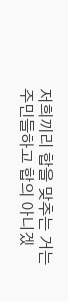저희끼리 합을 맞추는 거는 주민들하고 합의 아니겠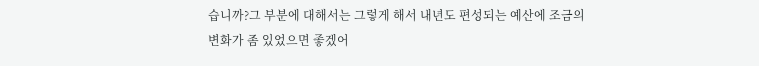습니까?그 부분에 대해서는 그렇게 해서 내년도 편성되는 예산에 조금의 변화가 좀 있었으면 좋겠어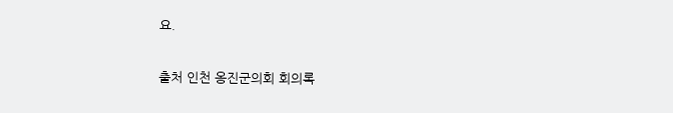요.

출처 인천 옹진군의회 회의록